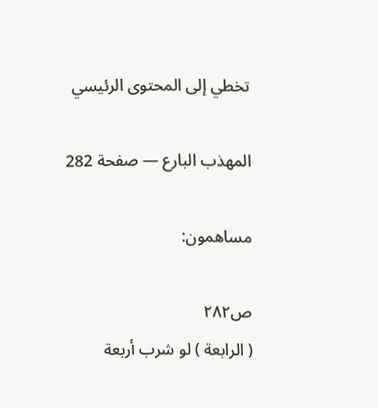تخطي إلى المحتوى الرئيسي

المهذب البارع — صفحة 282

مساهمون:

ص٢٨٢
( الرابعة ) لو شرب أربعة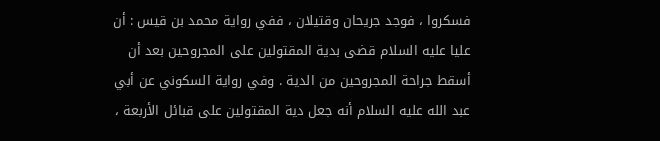فسكروا ، فوجد جريحان وقتيلان ، ففي رواية محمد بن قيس : أن عليا عليه السلام قضى بدية المقتولين على المجروحين بعد أن أسقط جراحة المجروحين من الدية . وفي رواية السكوني عن أبي عبد الله عليه السلام أنه جعل دية المقتولين على قبائل الأربعة ،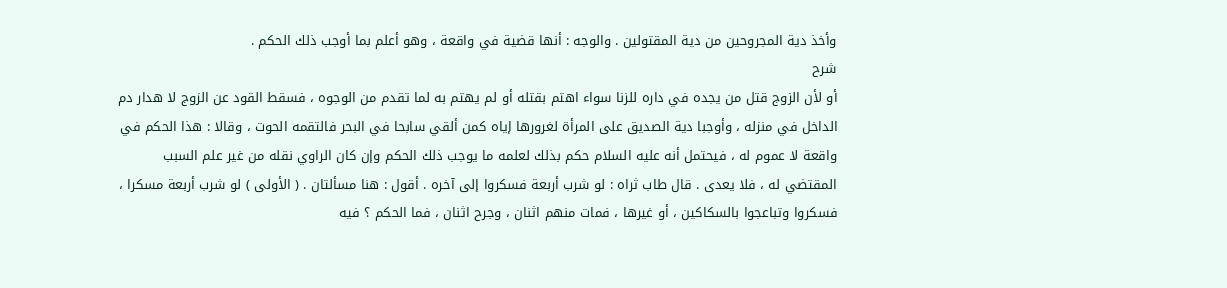وأخذ دية المجروحين من دية المقتولين . والوجه : أنها قضية في واقعة ، وهو أعلم بما أوجب ذلك الحكم .
شرح
أو لأن الزوج قتل من يجده في داره للزنا سواء اهتم بقتله أو لم يهتم به لما تقدم من الوجوه ، فسقط القود عن الزوج لا هدار دم الداخل في منزله ، وأوجبا دية الصديق على المرأة لغرورها إياه كمن ألقي سابحا في البحر فالتقمه الحوت ، وقالا : هذا الحكم في واقعة لا عموم له ، فيحتمل أنه عليه السلام حكم بذلك لعلمه ما يوجب ذلك الحكم وإن كان الراوي نقله من غير علم السبب المقتضي له ، فلا يعدى . قال طاب ثراه : لو شرب أربعة فسكروا إلى آخره . أقول : هنا مسألتان . ( الأولى ) لو شرب أربعة مسكرا ، فسكروا وتباعجوا بالسكاكين ، أو غيرها ، فمات منهم اثنان ، وجرح اثنان ، فما الحكم ؟ فيه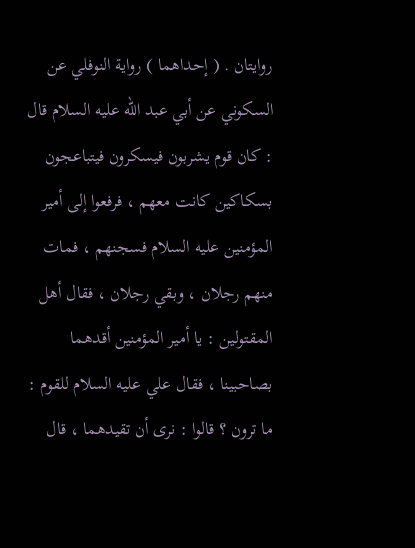روايتان . ( إحداهما ) رواية النوفلي عن السكوني عن أبي عبد الله عليه السلام قال : كان قوم يشربون فيسكرون فيتباعجون بسكاكين كانت معهم ، فرفعوا إلى أمير المؤمنين عليه السلام فسجنهم ، فمات منهم رجلان ، وبقي رجلان ، فقال أهل المقتولين : يا أمير المؤمنين أقدهما بصاحبينا ، فقال علي عليه السلام للقوم : ما ترون ؟ قالوا : نرى أن تقيدهما ، قال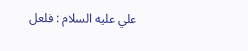علي عليه السلام : فلعل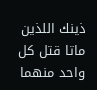ذينك اللذين ماتا قتل كل واحد منهما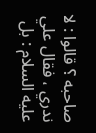صاحبه ؟ قالوا : لا ندري ، فقال علي عليه السلام : بل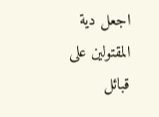اجعل دية المقتولين على قبائل